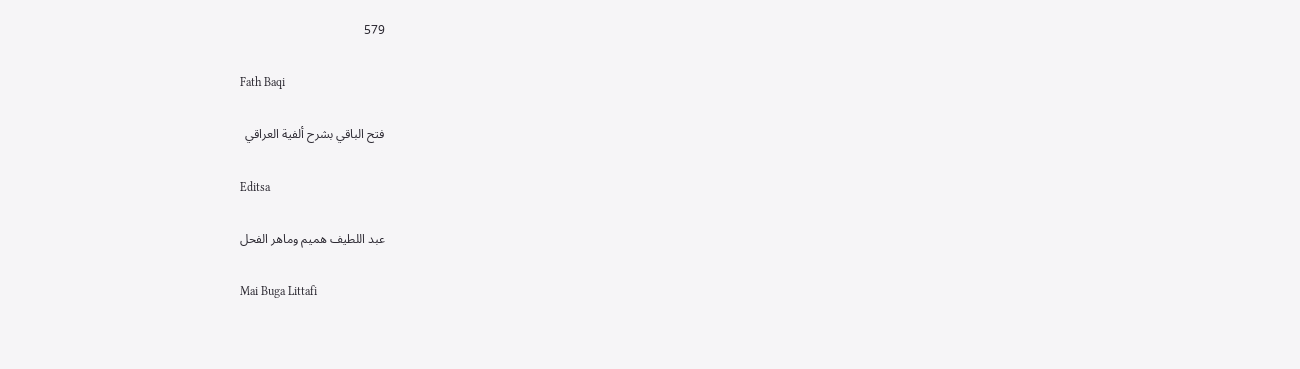579

Fath Baqi

فتح الباقي بشرح ألفية العراقي

Editsa

عبد اللطيف هميم وماهر الفحل

Mai Buga Littafi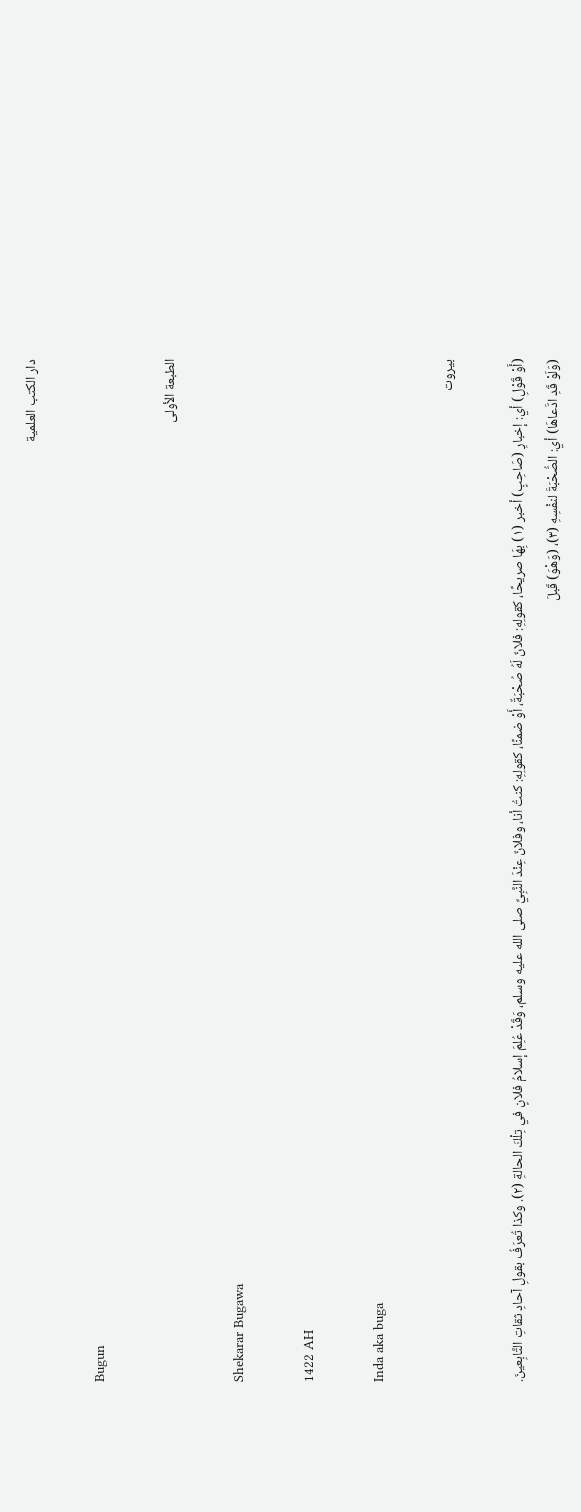دار الكتب العلمية

Bugun

الطبعة الأولى

Shekarar Bugawa

1422 AH

Inda aka buga

بيروت

(أَوْ قَوْلِ) أي: إخبارِ (صَاحِبٍ) أخبر (١) بِهَا صريحًا، كقولِهِ: فلانٌ لَهُ صُحْبَةٌ، أَوْ ضمنًا، كقولِهِ: كنتُ أنا، وفلانٌ عِنْدَ النَّبِيِّ صلى الله عليه وسلم، وَقَدْ عُلِمَ إسلامُ فلانٍ في تِلْكَ الحالةِ (٢). وكذا تُعرَفُ بقولِ آحادِ ثقاتِ التَّابِعينَ.
(وَلَوْ قَدِ ادَّعاهَا) أي: الصُّحْبَةَ لنفْسِهِ (٣)، (وَهْوَ) قَبلَ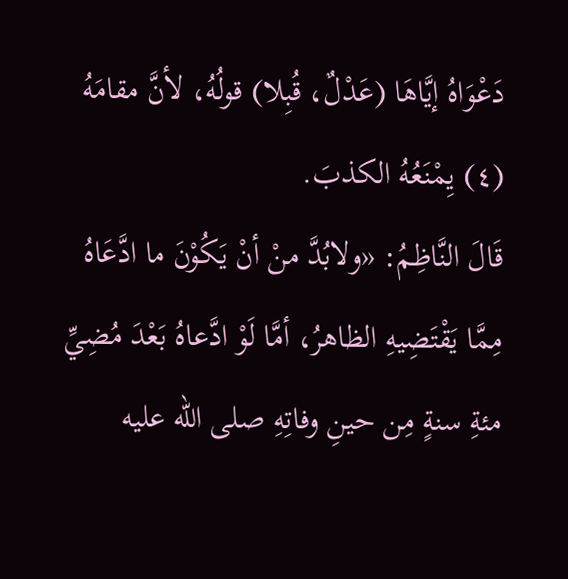دَعْوَاهُ إيَّاهَا (عَدْلٌ، قُبِلا) قولُهُ، لأنَّ مقامَهُ (٤) يِمْنَعُهُ الكذبَ.
قَالَ النَّاظِمُ: «ولابُدَّ منْ أنْ يَكُوْنَ ما ادَّعَاهُ مِمَّا يَقْتَضِيهِ الظاهرُ، أمَّا لَوْ ادَّعاهُ بَعْدَ مُضِيِّ مئةِ سنةٍ مِن حينِ وفاتِهِ صلى الله عليه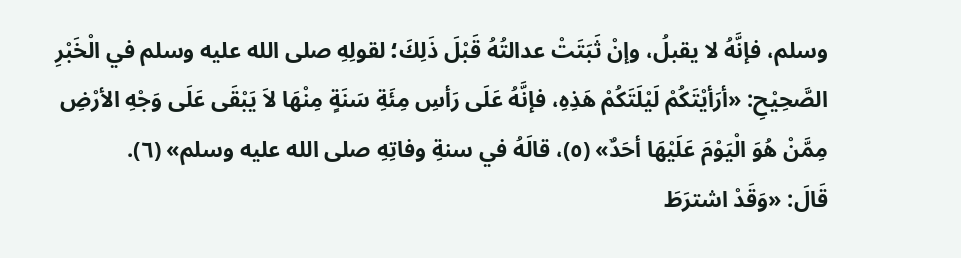وسلم، فإنَّهُ لا يقبلُ، وإنْ ثَبَتَتْ عدالتُهُ قَبْلَ ذَلِكَ؛ لقولِهِ صلى الله عليه وسلم في الْخَبْرِ الصَّحِيْحِ: «أرَأيْتَكُمْ لَيْلَتَكُمْ هَذِهِ، فإنَّهُ عَلَى رَأسِ مِئَةِ سَنَةٍ مِنْهَا لاَ يَبْقَى عَلَى وَجْهِ الأرْضِ مِمَّنْ هُوَ الْيَوْمَ عَلَيْهَا أحَدٌ» (٥)، قالَهُ في سنةِ وفاتِهِ صلى الله عليه وسلم» (٦).
قَالَ: «وَقَدْ اشترَطَ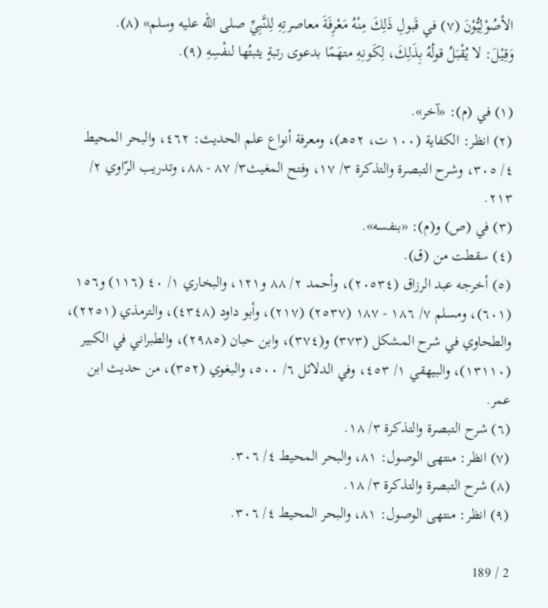الأصُوْلِيُّوْنَ (٧) في قَبولِ ذَلِكَ مِنْهُ مَعْرِفَةَ معاصرتِهِ لِلنَّبِيِّ صلى الله عليه وسلم» (٨).
وَقِيْلَ: لا يُقْبَلُ قولُهُ بِذَلِكَ، لِكَونِهِ متهَمًا بدعوى رتبةٍ يثبتُها لنفْسِهِ (٩).

(١) في (م): «آخر».
(٢) انظر: الكفاية (١٠٠ ت، ٥٢هـ)، ومعرفة أنواع علم الحديث: ٤٦٢، والبحر المحيط ٤/ ٣٠٥، وشرح التبصرة والتذكرة ٣/ ١٧، وفتح المغيث٣/ ٨٧ - ٨٨، وتدريب الرّاوي ٢/ ٢١٣.
(٣) في (ص) و(م): «بنفسه».
(٤) سقطت من (ق).
(٥) أخرجه عبد الرزاق (٢٠٥٣٤)، وأحمد ٢/ ٨٨ و١٢١، والبخاري ١/ ٤٠ (١١٦) و١٥٦ (٦٠١)، ومسلم ٧/ ١٨٦ - ١٨٧ (٢٥٣٧) (٢١٧)، وأبو داود (٤٣٤٨)، والترمذي (٢٢٥١)، والطحاوي في شرح المشكل (٣٧٣) و(٣٧٤)، وابن حبان (٢٩٨٥)، والطبراني في الكبير (١٣١١٠)، والبيهقي ١/ ٤٥٣، وفي الدلائل ٦/ ٥٠٠، والبغوي (٣٥٢)، من حديث ابن عمر.
(٦) شرح التبصرة والتذكرة ٣/ ١٨.
(٧) انظر: منتهى الوصول: ٨١، والبحر المحيط ٤/ ٣٠٦.
(٨) شرح التبصرة والتذكرة ٣/ ١٨.
(٩) انظر: منتهى الوصول: ٨١، والبحر المحيط ٤/ ٣٠٦.

2 / 189